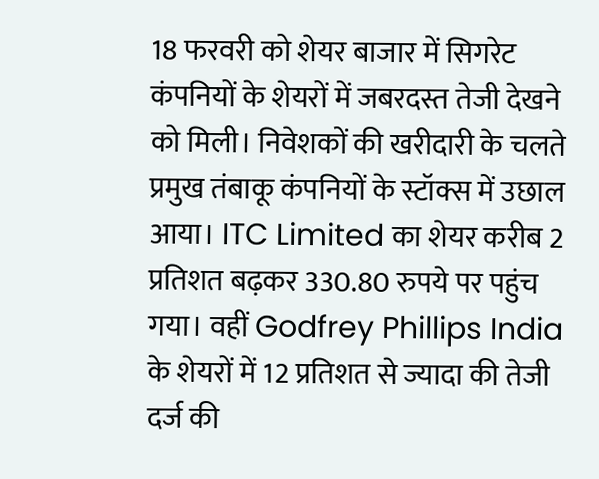18 फरवरी को शेयर बाजार में सिगरेट कंपनियों के शेयरों में जबरदस्त तेजी देखने को मिली। निवेशकों की खरीदारी के चलते प्रमुख तंबाकू कंपनियों के स्टॉक्स में उछाल आया। ITC Limited का शेयर करीब 2 प्रतिशत बढ़कर 330.80 रुपये पर पहुंच गया। वहीं Godfrey Phillips India के शेयरों में 12 प्रतिशत से ज्यादा की तेजी दर्ज की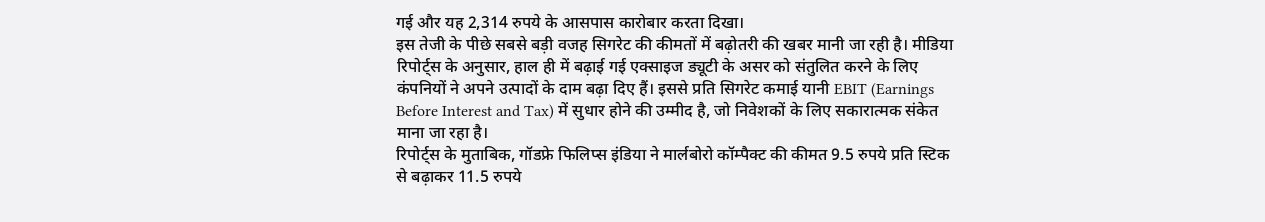गई और यह 2,314 रुपये के आसपास कारोबार करता दिखा।
इस तेजी के पीछे सबसे बड़ी वजह सिगरेट की कीमतों में बढ़ोतरी की खबर मानी जा रही है। मीडिया रिपोर्ट्स के अनुसार, हाल ही में बढ़ाई गई एक्साइज ड्यूटी के असर को संतुलित करने के लिए कंपनियों ने अपने उत्पादों के दाम बढ़ा दिए हैं। इससे प्रति सिगरेट कमाई यानी EBIT (Earnings Before Interest and Tax) में सुधार होने की उम्मीद है, जो निवेशकों के लिए सकारात्मक संकेत माना जा रहा है।
रिपोर्ट्स के मुताबिक, गॉडफ्रे फिलिप्स इंडिया ने मार्लबोरो कॉम्पैक्ट की कीमत 9.5 रुपये प्रति स्टिक से बढ़ाकर 11.5 रुपये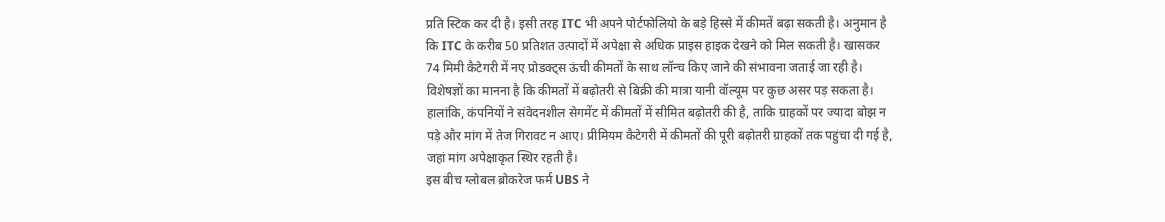प्रति स्टिक कर दी है। इसी तरह ITC भी अपने पोर्टफोलियो के बड़े हिस्से में कीमतें बढ़ा सकती है। अनुमान है कि ITC के करीब 50 प्रतिशत उत्पादों में अपेक्षा से अधिक प्राइस हाइक देखने को मिल सकती है। खासकर 74 मिमी कैटेगरी में नए प्रोडक्ट्स ऊंची कीमतों के साथ लॉन्च किए जाने की संभावना जताई जा रही है।
विशेषज्ञों का मानना है कि कीमतों में बढ़ोतरी से बिक्री की मात्रा यानी वॉल्यूम पर कुछ असर पड़ सकता है। हालांकि, कंपनियों ने संवेदनशील सेगमेंट में कीमतों में सीमित बढ़ोतरी की है, ताकि ग्राहकों पर ज्यादा बोझ न पड़े और मांग में तेज गिरावट न आए। प्रीमियम कैटेगरी में कीमतों की पूरी बढ़ोतरी ग्राहकों तक पहुंचा दी गई है, जहां मांग अपेक्षाकृत स्थिर रहती है।
इस बीच ग्लोबल ब्रोकरेज फर्म UBS ने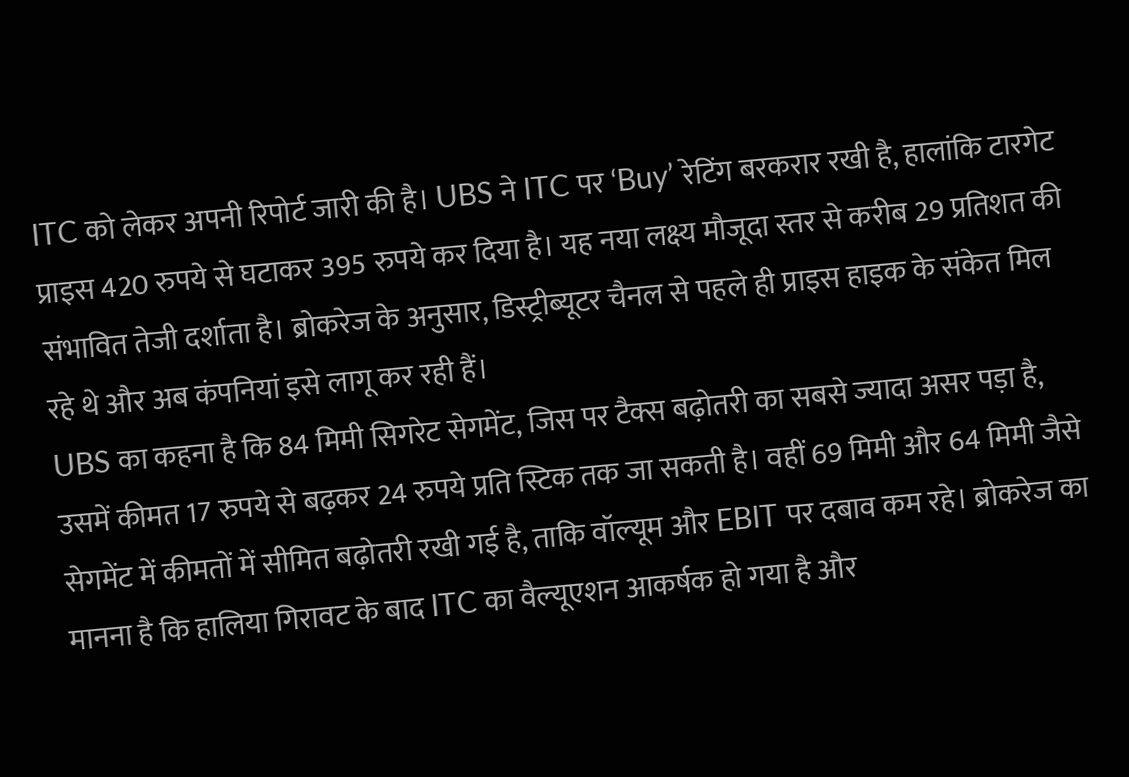ITC को लेकर अपनी रिपोर्ट जारी की है। UBS ने ITC पर ‘Buy’ रेटिंग बरकरार रखी है, हालांकि टारगेट प्राइस 420 रुपये से घटाकर 395 रुपये कर दिया है। यह नया लक्ष्य मौजूदा स्तर से करीब 29 प्रतिशत की संभावित तेजी दर्शाता है। ब्रोकरेज के अनुसार, डिस्ट्रीब्यूटर चैनल से पहले ही प्राइस हाइक के संकेत मिल रहे थे और अब कंपनियां इसे लागू कर रही हैं।
UBS का कहना है कि 84 मिमी सिगरेट सेगमेंट, जिस पर टैक्स बढ़ोतरी का सबसे ज्यादा असर पड़ा है, उसमें कीमत 17 रुपये से बढ़कर 24 रुपये प्रति स्टिक तक जा सकती है। वहीं 69 मिमी और 64 मिमी जैसे सेगमेंट में कीमतों में सीमित बढ़ोतरी रखी गई है, ताकि वॉल्यूम और EBIT पर दबाव कम रहे। ब्रोकरेज का मानना है कि हालिया गिरावट के बाद ITC का वैल्यूएशन आकर्षक हो गया है और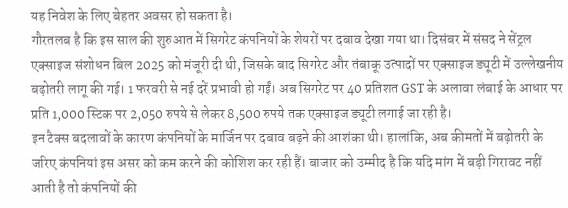यह निवेश के लिए बेहतर अवसर हो सकता है।
गौरतलब है कि इस साल की शुरुआत में सिगरेट कंपनियों के शेयरों पर दबाव देखा गया था। दिसंबर में संसद ने सेंट्रल एक्साइज संशोधन बिल 2025 को मंजूरी दी थी, जिसके बाद सिगरेट और तंबाकू उत्पादों पर एक्साइज ड्यूटी में उल्लेखनीय बढ़ोतरी लागू की गई। 1 फरवरी से नई दरें प्रभावी हो गईं। अब सिगरेट पर 40 प्रतिशत GST के अलावा लंबाई के आधार पर प्रति 1,000 स्टिक पर 2,050 रुपये से लेकर 8,500 रुपये तक एक्साइज ड्यूटी लगाई जा रही है।
इन टैक्स बदलावों के कारण कंपनियों के मार्जिन पर दबाव बढ़ने की आशंका थी। हालांकि, अब कीमतों में बढ़ोतरी के जरिए कंपनियां इस असर को कम करने की कोशिश कर रही हैं। बाजार को उम्मीद है कि यदि मांग में बड़ी गिरावट नहीं आती है तो कंपनियों की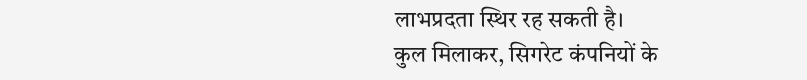लाभप्रदता स्थिर रह सकती है।
कुल मिलाकर, सिगरेट कंपनियों के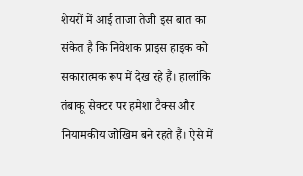शेयरों में आई ताजा तेजी इस बात का संकेत है कि निवेशक प्राइस हाइक को सकारात्मक रूप में देख रहे हैं। हालांकि तंबाकू सेक्टर पर हमेशा टैक्स और नियामकीय जोखिम बने रहते हैं। ऐसे में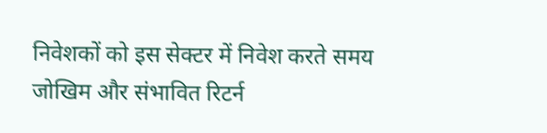निवेशकों को इस सेक्टर में निवेश करते समय जोखिम और संभावित रिटर्न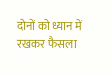दोनों को ध्यान में रखकर फैसला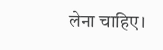लेना चाहिए।